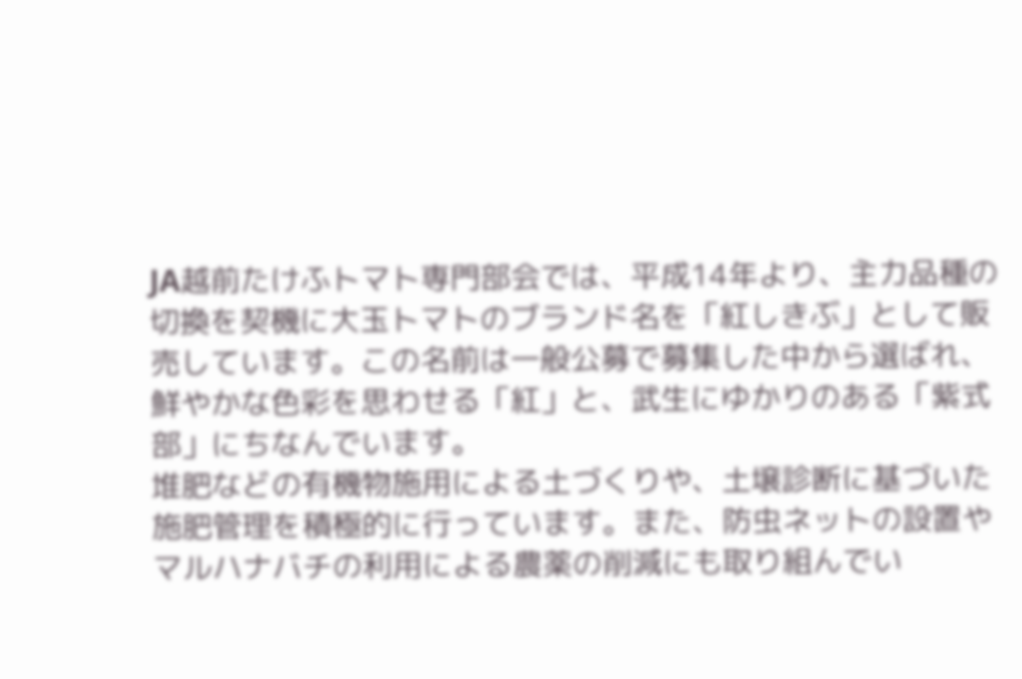JA越前たけふトマト専門部会では、平成14年より、主力品種の切換を契機に大玉トマトのブランド名を「紅しきぶ」として販売しています。この名前は一般公募で募集した中から選ばれ、鮮やかな色彩を思わせる「紅」と、武生にゆかりのある「紫式部」にちなんでいます。
堆肥などの有機物施用による土づくりや、土壌診断に基づいた施肥管理を積極的に行っています。また、防虫ネットの設置やマルハナバチの利用による農薬の削減にも取り組んでい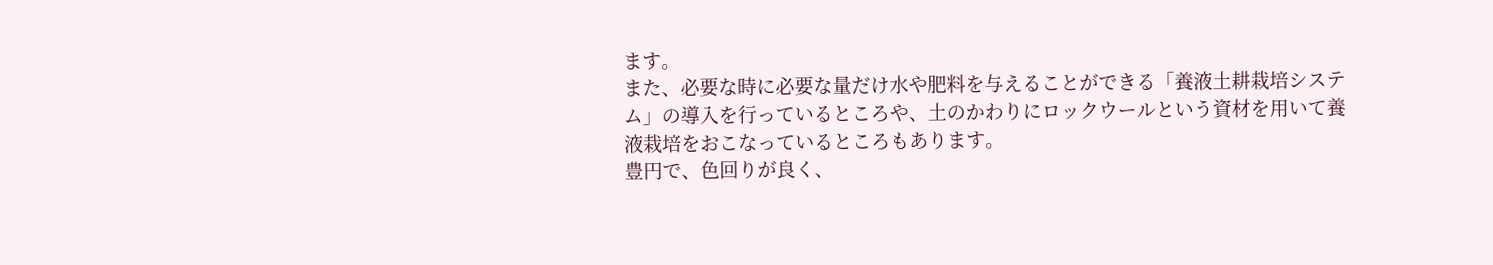ます。
また、必要な時に必要な量だけ水や肥料を与えることができる「養液土耕栽培システム」の導入を行っているところや、土のかわりにロックウールという資材を用いて養液栽培をおこなっているところもあります。
豊円で、色回りが良く、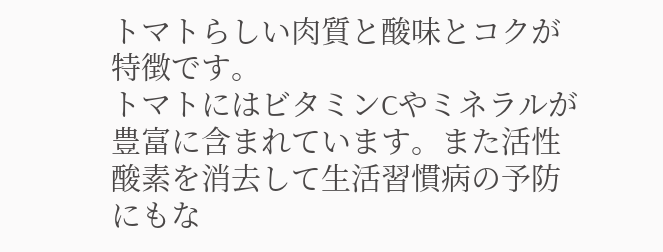トマトらしい肉質と酸味とコクが特徴です。
トマトにはビタミンCやミネラルが豊富に含まれています。また活性酸素を消去して生活習慣病の予防にもな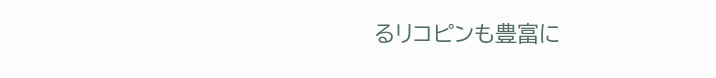るリコピンも豊富に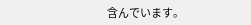含んでいます。